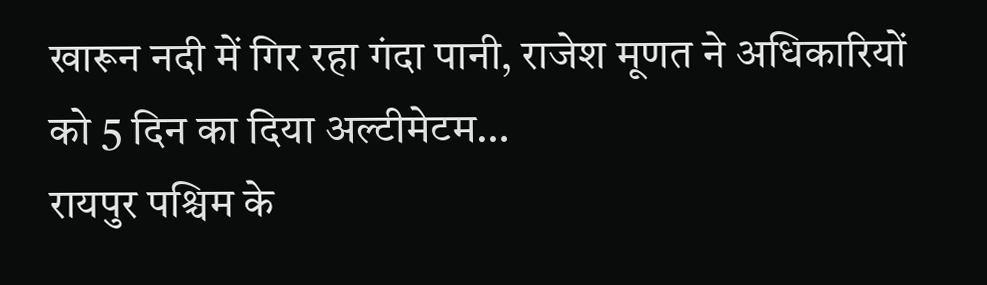खारून नदी में गिर रहा गंदा पानी, राजेश मूणत ने अधिकारियों को 5 दिन का दिया अल्टीमेटम…
रायपुर पश्चिम के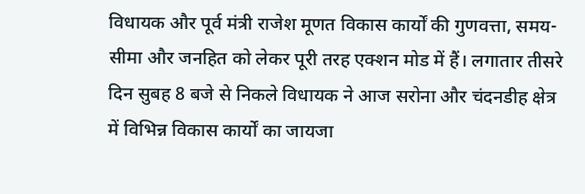विधायक और पूर्व मंत्री राजेश मूणत विकास कार्यों की गुणवत्ता, समय-सीमा और जनहित को लेकर पूरी तरह एक्शन मोड में हैं। लगातार तीसरे दिन सुबह 8 बजे से निकले विधायक ने आज सरोना और चंदनडीह क्षेत्र में विभिन्न विकास कार्यों का जायजा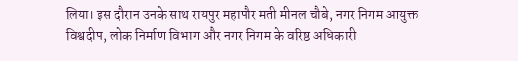लिया। इस दौरान उनके साथ रायपुर महापौर मती मीनल चौबे, नगर निगम आयुक्त विश्वदीप, लोक निर्माण विभाग और नगर निगम के वरिष्ठ अधिकारी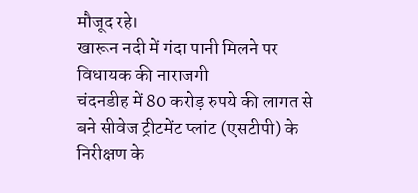मौजूद रहे।
खारून नदी में गंदा पानी मिलने पर विधायक की नाराजगी
चंदनडीह में 80 करोड़ रुपये की लागत से बने सीवेज ट्रीटमेंट प्लांट (एसटीपी) के निरीक्षण के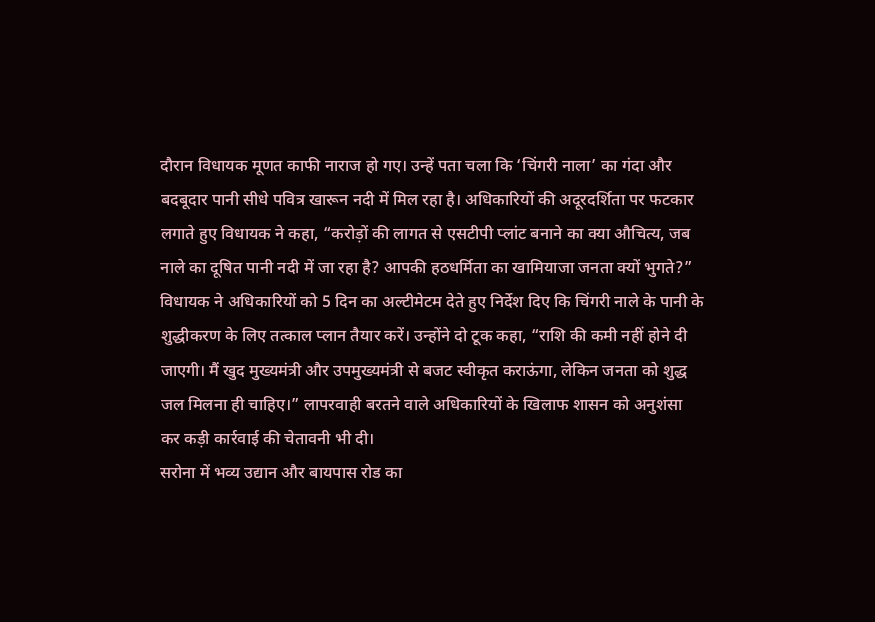दौरान विधायक मूणत काफी नाराज हो गए। उन्हें पता चला कि ‘चिंगरी नाला’ का गंदा और बदबूदार पानी सीधे पवित्र खारून नदी में मिल रहा है। अधिकारियों की अदूरदर्शिता पर फटकार लगाते हुए विधायक ने कहा, “करोड़ों की लागत से एसटीपी प्लांट बनाने का क्या औचित्य, जब नाले का दूषित पानी नदी में जा रहा है? आपकी हठधर्मिता का खामियाजा जनता क्यों भुगते?”
विधायक ने अधिकारियों को 5 दिन का अल्टीमेटम देते हुए निर्देश दिए कि चिंगरी नाले के पानी के शुद्धीकरण के लिए तत्काल प्लान तैयार करें। उन्होंने दो टूक कहा, “राशि की कमी नहीं होने दी जाएगी। मैं खुद मुख्यमंत्री और उपमुख्यमंत्री से बजट स्वीकृत कराऊंगा, लेकिन जनता को शुद्ध जल मिलना ही चाहिए।” लापरवाही बरतने वाले अधिकारियों के खिलाफ शासन को अनुशंसा कर कड़ी कार्रवाई की चेतावनी भी दी।
सरोना में भव्य उद्यान और बायपास रोड का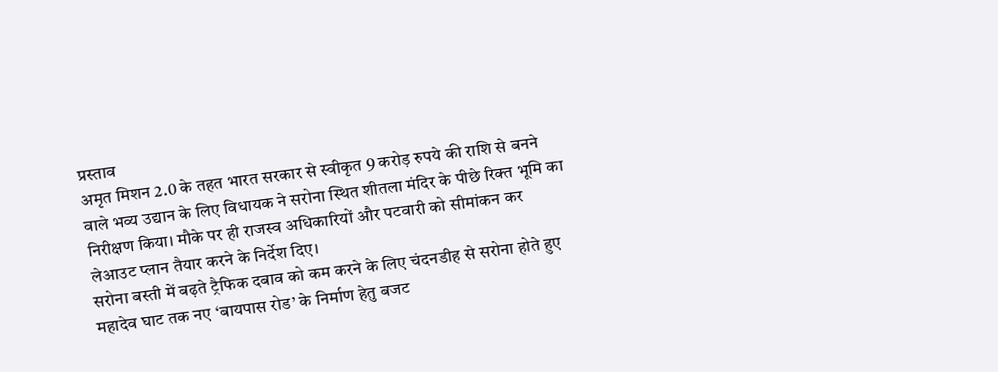प्रस्ताव
अमृत मिशन 2.0 के तहत भारत सरकार से स्वीकृत 9 करोड़ रुपये की राशि से बनने वाले भव्य उद्यान के लिए विधायक ने सरोना स्थित शीतला मंदिर के पीछे रिक्त भूमि का निरीक्षण किया। मौके पर ही राजस्व अधिकारियों और पटवारी को सीमांकन कर लेआउट प्लान तैयार करने के निर्देश दिए।
सरोना बस्ती में बढ़ते ट्रैफिक दबाव को कम करने के लिए चंदनडीह से सरोना होते हुए महादेव घाट तक नए ‘बायपास रोड’ के निर्माण हेतु बजट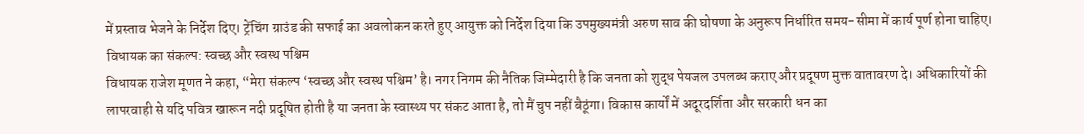में प्रस्ताव भेजने के निर्देश दिए। ट्रेंचिंग ग्राउंड की सफाई का अवलोकन करते हुए आयुक्त को निर्देश दिया कि उपमुख्यमंत्री अरुण साव की घोषणा के अनुरूप निर्धारित समय-सीमा में कार्य पूर्ण होना चाहिए।
विधायक का संकल्प: स्वच्छ और स्वस्थ पश्चिम
विधायक राजेश मूणत ने कहा, “मेरा संकल्प ‘स्वच्छ और स्वस्थ पश्चिम’ है। नगर निगम की नैतिक जिम्मेदारी है कि जनता को शुद्ध पेयजल उपलब्ध कराए और प्रदूषण मुक्त वातावरण दे। अधिकारियों की लापरवाही से यदि पवित्र खारून नदी प्रदूषित होती है या जनता के स्वास्थ्य पर संकट आता है, तो मैं चुप नहीं बैठूंगा। विकास कार्यों में अदूरदर्शिता और सरकारी धन का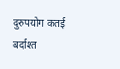दुरुपयोग कतई बर्दाश्त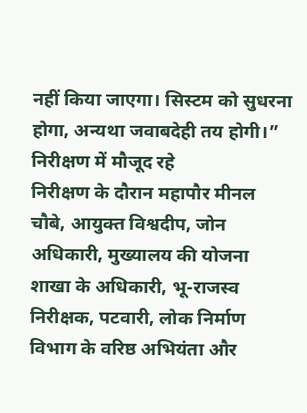नहीं किया जाएगा। सिस्टम को सुधरना होगा, अन्यथा जवाबदेही तय होगी।”
निरीक्षण में मौजूद रहे
निरीक्षण के दौरान महापौर मीनल चौबे, आयुक्त विश्वदीप, जोन अधिकारी, मुख्यालय की योजना शाखा के अधिकारी, भू-राजस्व निरीक्षक, पटवारी, लोक निर्माण विभाग के वरिष्ठ अभियंता और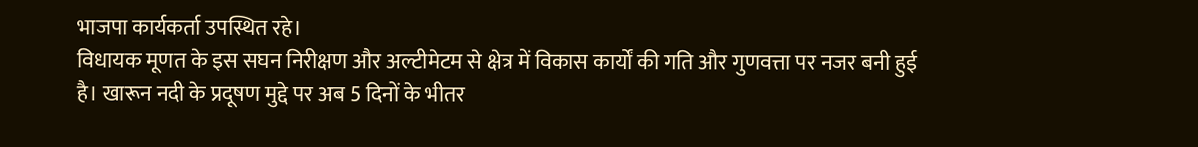भाजपा कार्यकर्ता उपस्थित रहे।
विधायक मूणत के इस सघन निरीक्षण और अल्टीमेटम से क्षेत्र में विकास कार्यों की गति और गुणवत्ता पर नजर बनी हुई है। खारून नदी के प्रदूषण मुद्दे पर अब 5 दिनों के भीतर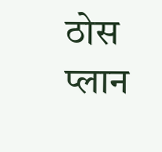ठोस प्लान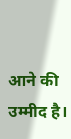आने की उम्मीद है।